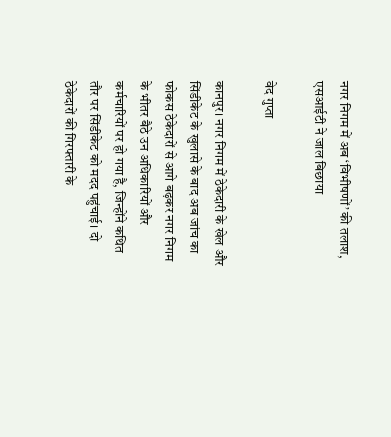नगर निगम में अब ‘विभीषणों’ की तलाश, एसआईटी ने जाल बिछाया

वेद गुप्ता

कानपुर। नगर निगम में ठेकेदारी के खेल और सिंडीकेट के खुलासे के बाद अब जांच का फोकस ठेकेदारों से आगे बढ़कर नगर निगम के भीतर बैठे उन अधिकारियों और कर्मचारियों पर हो गया है, जिन्होंने कथित तौर पर सिंडीकेट को मदद पहुंचाई। दो ठेकेदारों की गिरफ्तारी के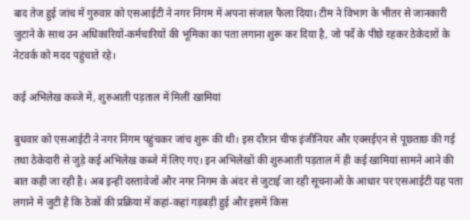बाद तेज हुई जांच में गुरुवार को एसआईटी ने नगर निगम में अपना संजाल फैला दिया। टीम ने विभाग के भीतर से जानकारी जुटाने के साथ उन अधिकारियों-कर्मचारियों की भूमिका का पता लगाना शुरू कर दिया है, जो पर्दे के पीछे रहकर ठेकेदारों के नेटवर्क को मदद पहुंचाते रहे।

कई अभिलेख कब्जे में, शुरुआती पड़ताल में मिलीं खामियां

बुधवार को एसआईटी ने नगर निगम पहुंचकर जांच शुरू की थी। इस दौरान चीफ इंजीनियर और एक्सईएन से पूछताछ की गई तथा ठेकेदारी से जुड़े कई अभिलेख कब्जे में लिए गए। इन अभिलेखों की शुरुआती पड़ताल में ही कई खामियां सामने आने की बात कही जा रही है। अब इन्हीं दस्तावेजों और नगर निगम के अंदर से जुटाई जा रही सूचनाओं के आधार पर एसआईटी यह पता लगाने में जुटी है कि ठेकों की प्रक्रिया में कहां-कहां गड़बड़ी हुई और इसमें किस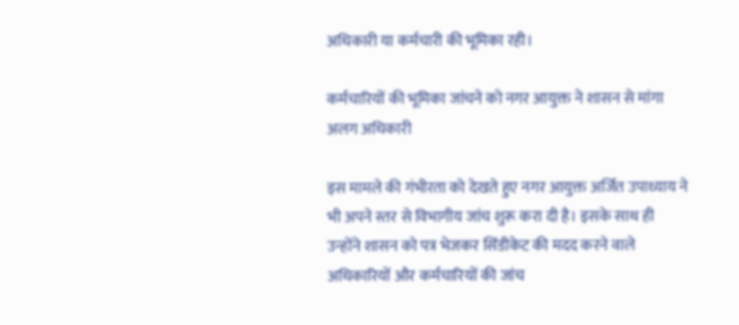अधिकारी या कर्मचारी की भूमिका रही।

कर्मचारियों की भूमिका जांचने को नगर आयुक्त ने शासन से मांगा अलग अधिकारी

इस मामले की गंभीरता को देखते हुए नगर आयुक्त अर्जित उपाध्याय ने भी अपने स्तर से विभागीय जांच शुरू करा दी है। इसके साथ ही उन्होंने शासन को पत्र भेजकर सिंडीकेट की मदद करने वाले अधिकारियों और कर्मचारियों की जांच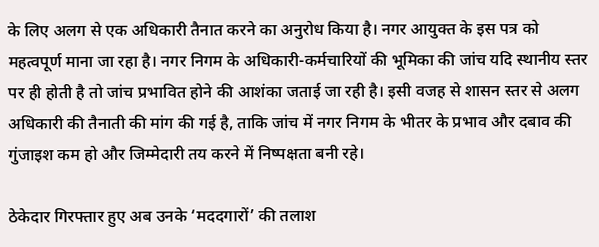के लिए अलग से एक अधिकारी तैनात करने का अनुरोध किया है। नगर आयुक्त के इस पत्र को महत्वपूर्ण माना जा रहा है। नगर निगम के अधिकारी-कर्मचारियों की भूमिका की जांच यदि स्थानीय स्तर पर ही होती है तो जांच प्रभावित होने की आशंका जताई जा रही है। इसी वजह से शासन स्तर से अलग अधिकारी की तैनाती की मांग की गई है, ताकि जांच में नगर निगम के भीतर के प्रभाव और दबाव की गुंजाइश कम हो और जिम्मेदारी तय करने में निष्पक्षता बनी रहे।

ठेकेदार गिरफ्तार हुए अब उनके ‘मददगारों’ की तलाश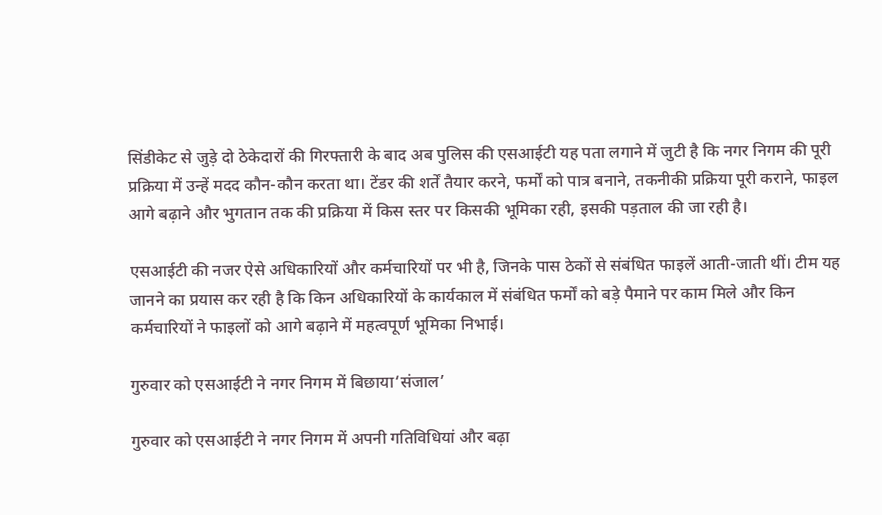सिंडीकेट से जुड़े दो ठेकेदारों की गिरफ्तारी के बाद अब पुलिस की एसआईटी यह पता लगाने में जुटी है कि नगर निगम की पूरी प्रक्रिया में उन्हें मदद कौन-कौन करता था। टेंडर की शर्तें तैयार करने, फर्मों को पात्र बनाने, तकनीकी प्रक्रिया पूरी कराने, फाइल आगे बढ़ाने और भुगतान तक की प्रक्रिया में किस स्तर पर किसकी भूमिका रही, इसकी पड़ताल की जा रही है।

एसआईटी की नजर ऐसे अधिकारियों और कर्मचारियों पर भी है, जिनके पास ठेकों से संबंधित फाइलें आती-जाती थीं। टीम यह जानने का प्रयास कर रही है कि किन अधिकारियों के कार्यकाल में संबंधित फर्मों को बड़े पैमाने पर काम मिले और किन कर्मचारियों ने फाइलों को आगे बढ़ाने में महत्वपूर्ण भूमिका निभाई।

गुरुवार को एसआईटी ने नगर निगम में बिछाया‘संजाल’

गुरुवार को एसआईटी ने नगर निगम में अपनी गतिविधियां और बढ़ा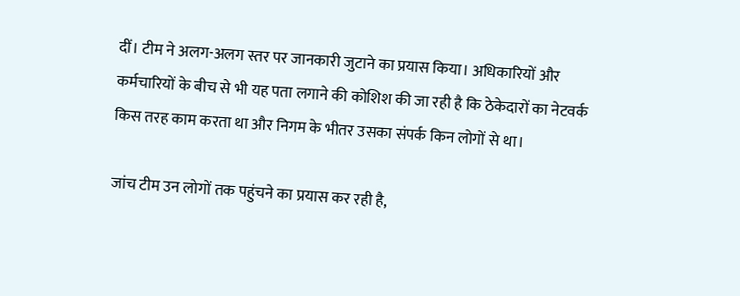दीं। टीम ने अलग-अलग स्तर पर जानकारी जुटाने का प्रयास किया। अधिकारियों और कर्मचारियों के बीच से भी यह पता लगाने की कोशिश की जा रही है कि ठेकेदारों का नेटवर्क किस तरह काम करता था और निगम के भीतर उसका संपर्क किन लोगों से था।

जांच टीम उन लोगों तक पहुंचने का प्रयास कर रही है,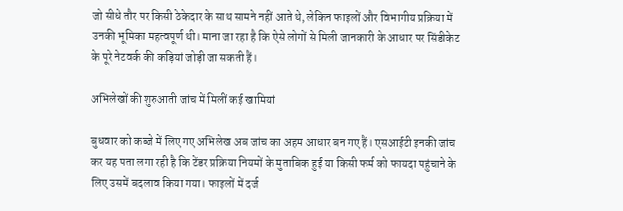जो सीधे तौर पर किसी ठेकेदार के साथ सामने नहीं आते थे, लेकिन फाइलों और विभागीय प्रक्रिया में उनकी भूमिका महत्वपूर्ण थी। माना जा रहा है कि ऐसे लोगों से मिली जानकारी के आधार पर सिंडीकेट के पूरे नेटवर्क की कड़ियां जोड़ी जा सकती हैं।

अभिलेखों की शुरुआती जांच में मिलीं कई खामियां

बुधवार को कब्जे में लिए गए अभिलेख अब जांच का अहम आधार बन गए हैं। एसआईटी इनकी जांच कर यह पता लगा रही है कि टेंडर प्रक्रिया नियमों के मुताबिक हुई या किसी फर्म को फायदा पहुंचाने के लिए उसमें बदलाव किया गया। फाइलों में दर्ज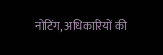नोटिंग, अधिकारियों की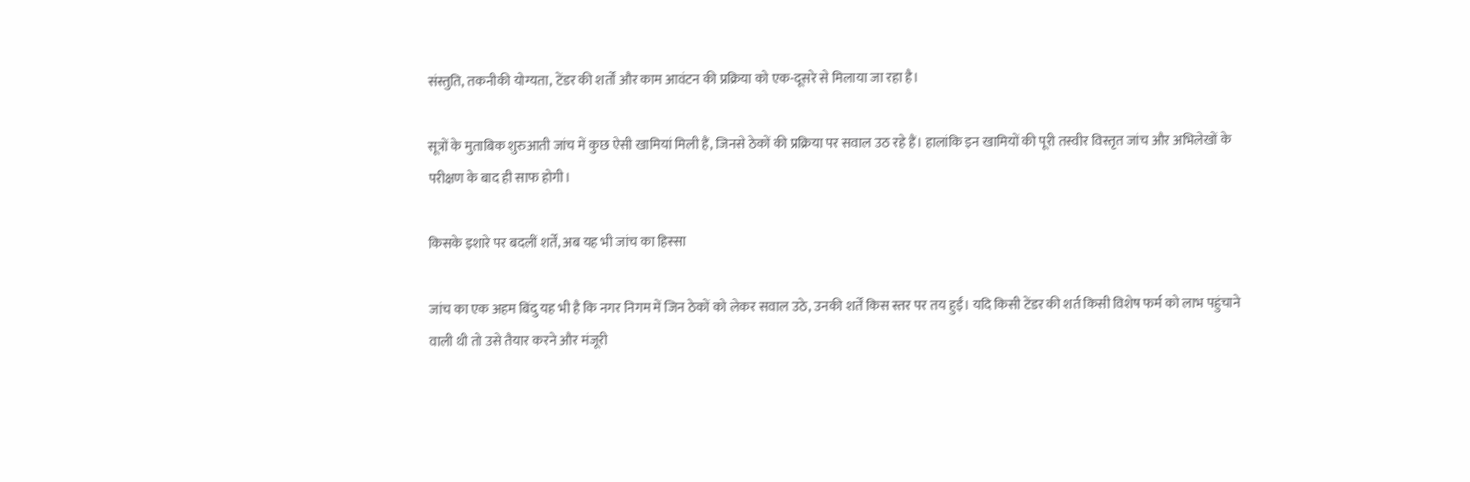संस्तुति, तकनीकी योग्यता, टेंडर की शर्तों और काम आवंटन की प्रक्रिया को एक-दूसरे से मिलाया जा रहा है।

सूत्रों के मुताबिक शुरुआती जांच में कुछ ऐसी खामियां मिली हैं, जिनसे ठेकों की प्रक्रिया पर सवाल उठ रहे हैं। हालांकि इन खामियों की पूरी तस्वीर विस्तृत जांच और अभिलेखों के परीक्षण के बाद ही साफ होगी।

किसके इशारे पर बदलीं शर्तें, अब यह भी जांच का हिस्सा

जांच का एक अहम बिंदु यह भी है कि नगर निगम में जिन ठेकों को लेकर सवाल उठे, उनकी शर्तें किस स्तर पर तय हुईं। यदि किसी टेंडर की शर्त किसी विशेष फर्म को लाभ पहुंचाने वाली थी तो उसे तैयार करने और मंजूरी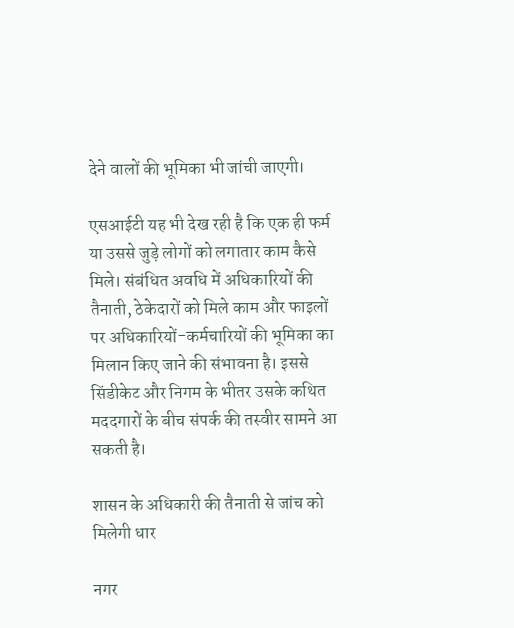देने वालों की भूमिका भी जांची जाएगी।

एसआईटी यह भी देख रही है कि एक ही फर्म या उससे जुड़े लोगों को लगातार काम कैसे मिले। संबंधित अवधि में अधिकारियों की तैनाती, ठेकेदारों को मिले काम और फाइलों पर अधिकारियों-कर्मचारियों की भूमिका का मिलान किए जाने की संभावना है। इससे सिंडीकेट और निगम के भीतर उसके कथित मददगारों के बीच संपर्क की तस्वीर सामने आ सकती है।

शासन के अधिकारी की तैनाती से जांच को मिलेगी धार

नगर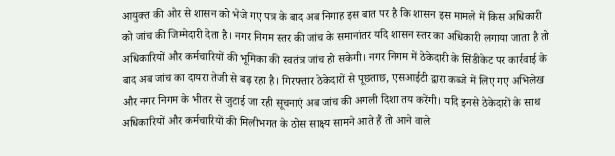आयुक्त की ओर से शासन को भेजे गए पत्र के बाद अब निगाह इस बात पर है कि शासन इस मामले में किस अधिकारी को जांच की जिम्मेदारी देता है। नगर निगम स्तर की जांच के समानांतर यदि शासन स्तर का अधिकारी लगाया जाता है तो अधिकारियों और कर्मचारियों की भूमिका की स्वतंत्र जांच हो सकेगी। नगर निगम में ठेकेदारी के सिंडीकेट पर कार्रवाई के बाद अब जांच का दायरा तेजी से बढ़ रहा है। गिरफ्तार ठेकेदारों से पूछताछ, एसआईटी द्वारा कब्जे में लिए गए अभिलेख और नगर निगम के भीतर से जुटाई जा रही सूचनाएं अब जांच की अगली दिशा तय करेंगी। यदि इनसे ठेकेदारों के साथ अधिकारियों और कर्मचारियों की मिलीभगत के ठोस साक्ष्य सामने आते हैं तो आने वाले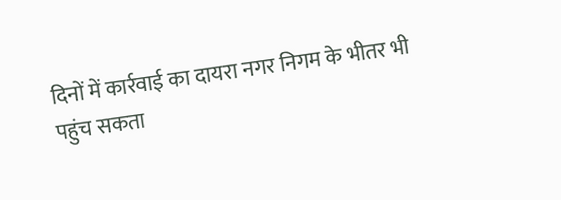दिनों में कार्रवाई का दायरा नगर निगम के भीतर भी पहुंच सकता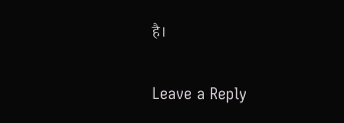है।

Leave a Reply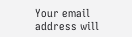Your email address will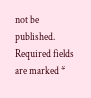not be published. Required fields are marked *